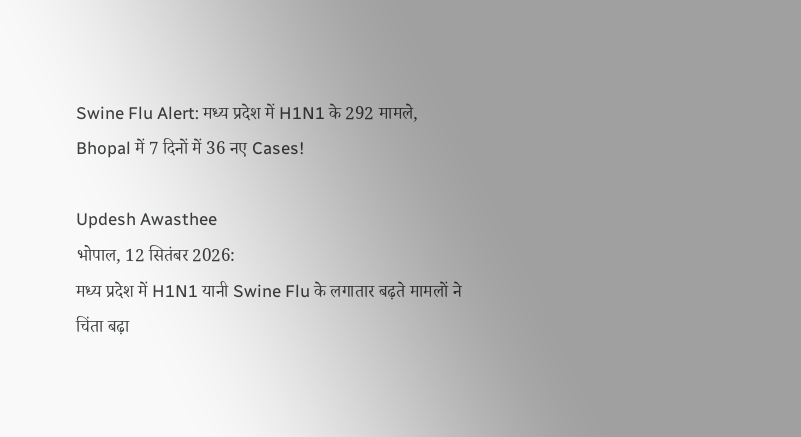Swine Flu Alert: मध्य प्रदेश में H1N1 के 292 मामले, Bhopal में 7 दिनों में 36 नए Cases!

Updesh Awasthee
भोपाल, 12 सितंबर 2026:
मध्य प्रदेश में H1N1 यानी Swine Flu के लगातार बढ़ते मामलों ने चिंता बढ़ा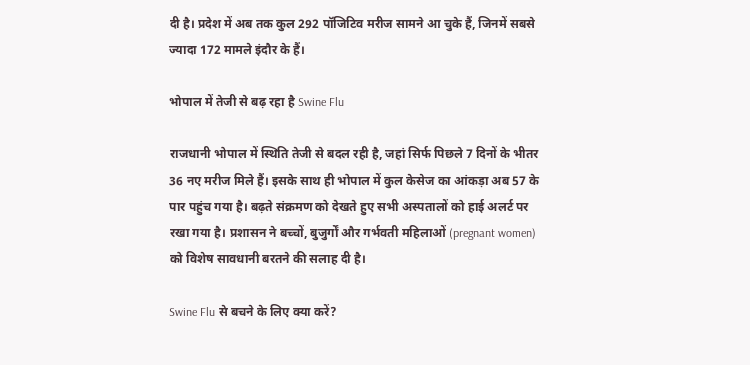दी है। प्रदेश में अब तक कुल 292 पॉजिटिव मरीज सामने आ चुके हैं, जिनमें सबसे ज्यादा 172 मामले इंदौर के हैं।

भोपाल में तेजी से बढ़ रहा है Swine Flu

राजधानी भोपाल में स्थिति तेजी से बदल रही है, जहां सिर्फ पिछले 7 दिनों के भीतर 36 नए मरीज मिले हैं। इसके साथ ही भोपाल में कुल केसेज का आंकड़ा अब 57 के पार पहुंच गया है। बढ़ते संक्रमण को देखते हुए सभी अस्पतालों को हाई अलर्ट पर रखा गया है। प्रशासन ने बच्चों, बुजुर्गों और गर्भवती महिलाओं (pregnant women) को विशेष सावधानी बरतने की सलाह दी है।

Swine Flu से बचने के लिए क्या करें?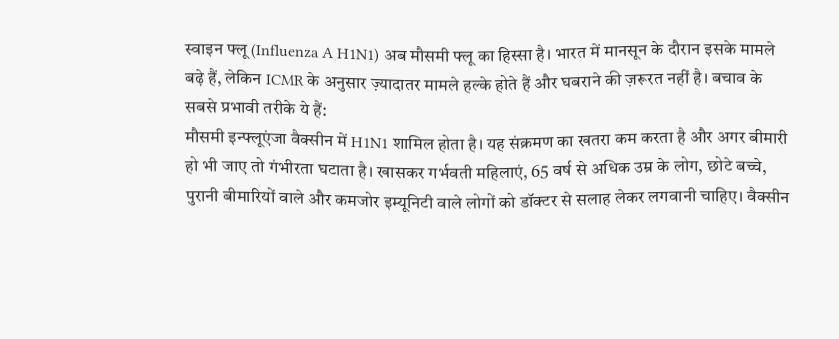स्वाइन फ्लू (Influenza A H1N1) अब मौसमी फ्लू का हिस्सा है। भारत में मानसून के दौरान इसके मामले बढ़े हैं, लेकिन ICMR के अनुसार ज़्यादातर मामले हल्के होते हैं और घबराने की ज़रूरत नहीं है। बचाव के सबसे प्रभावी तरीके ये हैं:
मौसमी इन्फ्लूएंजा वैक्सीन में H1N1 शामिल होता है। यह संक्रमण का खतरा कम करता है और अगर बीमारी हो भी जाए तो गंभीरता घटाता है। खासकर गर्भवती महिलाएं, 65 वर्ष से अधिक उम्र के लोग, छोटे बच्चे, पुरानी बीमारियों वाले और कमजोर इम्यूनिटी वाले लोगों को डॉक्टर से सलाह लेकर लगवानी चाहिए। वैक्सीन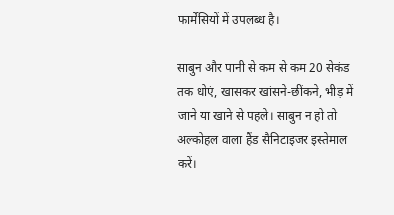फार्मेसियों में उपलब्ध है।

साबुन और पानी से कम से कम 20 सेकंड तक धोएं, खासकर खांसने-छींकने, भीड़ में जाने या खाने से पहले। साबुन न हो तो अल्कोहल वाला हैंड सैनिटाइजर इस्तेमाल करें।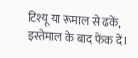टिश्यू या रूमाल से ढकें, इस्तेमाल के बाद फेंक दें।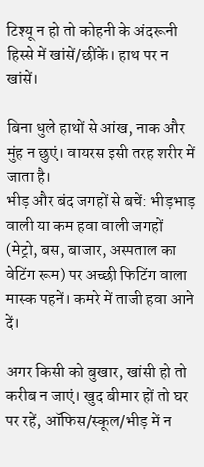टिश्यू न हो तो कोहनी के अंदरूनी हिस्से में खांसें/छींकें। हाथ पर न खांसें।

बिना धुले हाथों से आंख, नाक और मुंह न छुएं। वायरस इसी तरह शरीर में जाता है।
भीड़ और बंद जगहों से बचें: भीड़भाड़ वाली या कम हवा वाली जगहों (मेट्रो, बस, बाजार, अस्पताल का वेटिंग रूम) पर अच्छी फिटिंग वाला मास्क पहनें। कमरे में ताजी हवा आने दें।

अगर किसी को बुखार, खांसी हो तो करीब न जाएं। खुद बीमार हों तो घर पर रहें, ऑफिस/स्कूल/भीड़ में न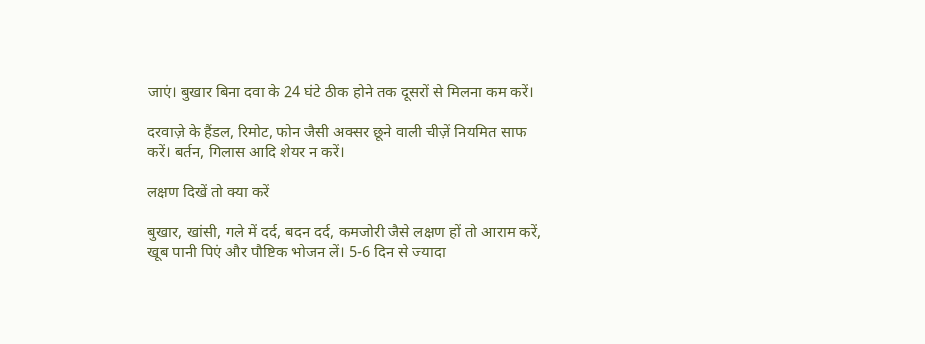जाएं। बुखार बिना दवा के 24 घंटे ठीक होने तक दूसरों से मिलना कम करें।

दरवाज़े के हैंडल, रिमोट, फोन जैसी अक्सर छूने वाली चीज़ें नियमित साफ करें। बर्तन, गिलास आदि शेयर न करें।

लक्षण दिखें तो क्या करें

बुखार, खांसी, गले में दर्द, बदन दर्द, कमजोरी जैसे लक्षण हों तो आराम करें, खूब पानी पिएं और पौष्टिक भोजन लें। 5-6 दिन से ज्यादा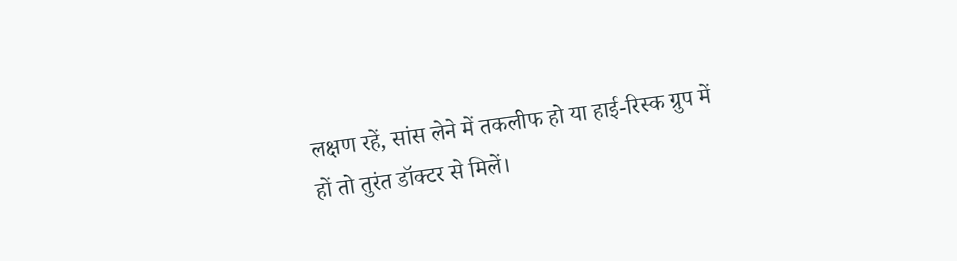लक्षण रहें, सांस लेने में तकलीफ हो या हाई-रिस्क ग्रुप में हों तो तुरंत डॉक्टर से मिलें।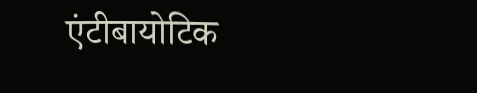एंटीबायोटिक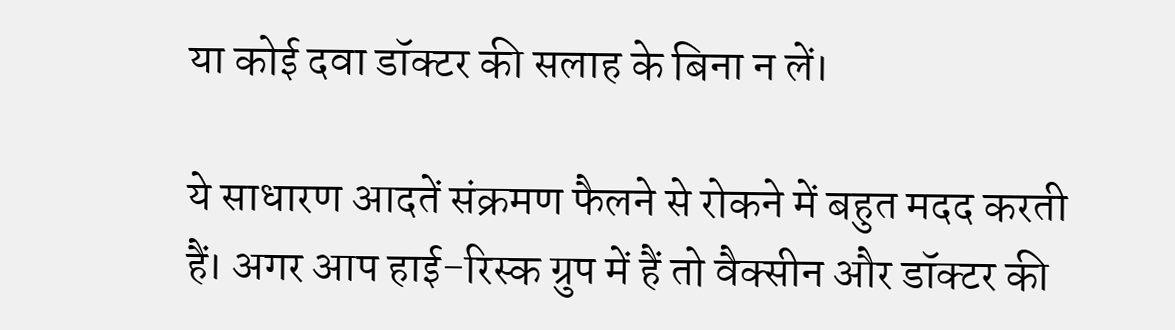या कोई दवा डॉक्टर की सलाह के बिना न लें।

ये साधारण आदतें संक्रमण फैलने से रोकने में बहुत मदद करती हैं। अगर आप हाई-रिस्क ग्रुप में हैं तो वैक्सीन और डॉक्टर की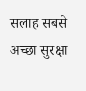सलाह सबसे अच्छा सुरक्षा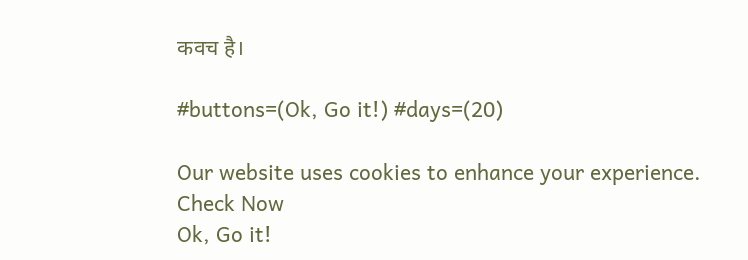कवच है।

#buttons=(Ok, Go it!) #days=(20)

Our website uses cookies to enhance your experience. Check Now
Ok, Go it!